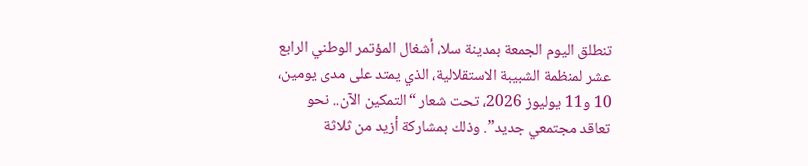تنطلق اليوم الجمعة بمدينة سلا، أشغال المؤتمر الوطني الرابع عشر لمنظمة الشبيبة الاستقلالية، الذي يمتد على مدى يومين، 10 و11 يوليوز 2026، تحت شعار “التمكين الآن.. نحو تعاقد مجتمعي جديد”. وذلك بمشاركة أزيد من ثلاثة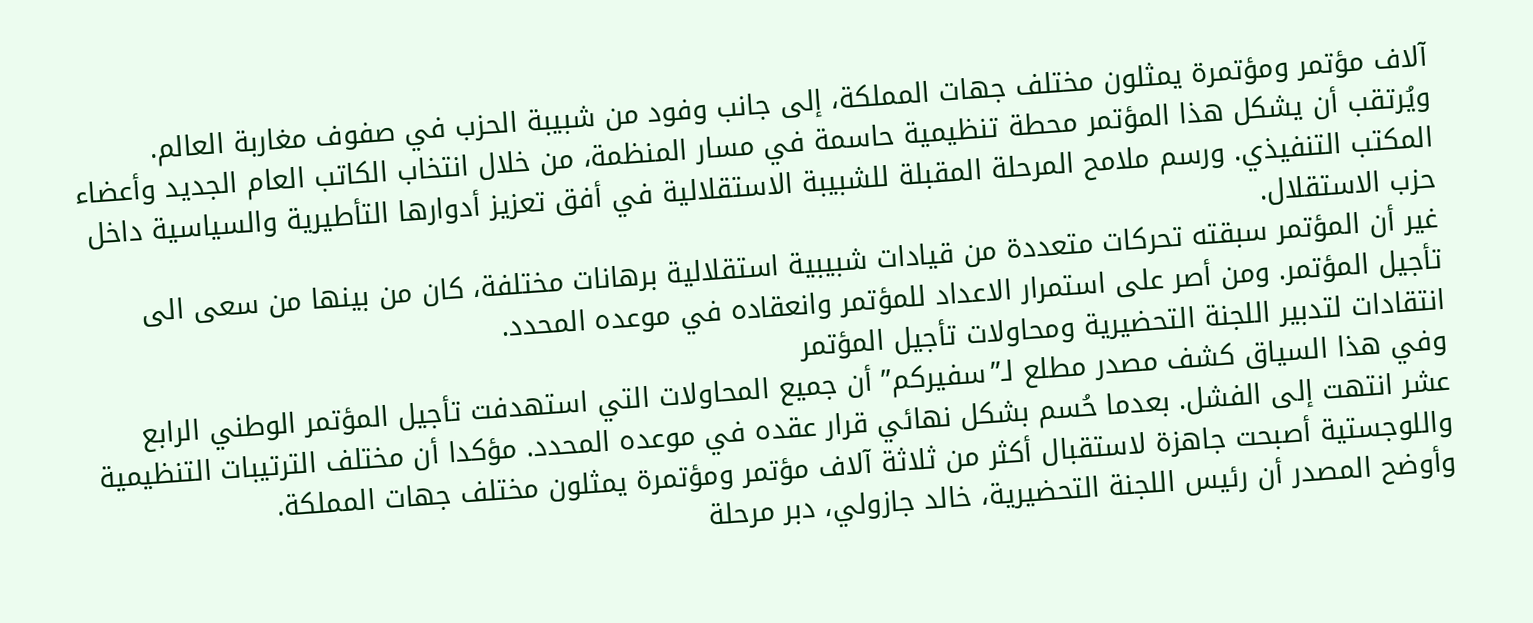آلاف مؤتمر ومؤتمرة يمثلون مختلف جهات المملكة، إلى جانب وفود من شبيبة الحزب في صفوف مغاربة العالم.
ويُرتقب أن يشكل هذا المؤتمر محطة تنظيمية حاسمة في مسار المنظمة، من خلال انتخاب الكاتب العام الجديد وأعضاء المكتب التنفيذي. ورسم ملامح المرحلة المقبلة للشبيبة الاستقلالية في أفق تعزيز أدوارها التأطيرية والسياسية داخل حزب الاستقلال.
غير أن المؤتمر سبقته تحركات متعددة من قيادات شبيبية استقلالية برهانات مختلفة، كان من بينها من سعى الى تأجيل المؤتمر. ومن أصر على استمرار الاعداد للمؤتمر وانعقاده في موعده المحدد.
انتقادات لتدبير اللجنة التحضيرية ومحاولات تأجيل المؤتمر
وفي هذا السياق كشف مصدر مطلع لـ”سفيركم” أن جميع المحاولات التي استهدفت تأجيل المؤتمر الوطني الرابع عشر انتهت إلى الفشل. بعدما حُسم بشكل نهائي قرار عقده في موعده المحدد. مؤكدا أن مختلف الترتيبات التنظيمية واللوجستية أصبحت جاهزة لاستقبال أكثر من ثلاثة آلاف مؤتمر ومؤتمرة يمثلون مختلف جهات المملكة.
وأوضح المصدر أن رئيس اللجنة التحضيرية، خالد جازولي، دبر مرحلة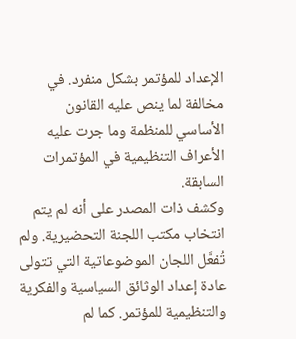الإعداد للمؤتمر بشكل منفرد. في مخالفة لما ينص عليه القانون الأساسي للمنظمة وما جرت عليه الأعراف التنظيمية في المؤتمرات السابقة.
وكشف ذات المصدر على أنه لم يتم انتخاب مكتب اللجنة التحضيرية. ولم تُفعَّل اللجان الموضوعاتية التي تتولى عادة إعداد الوثائق السياسية والفكرية والتنظيمية للمؤتمر. كما لم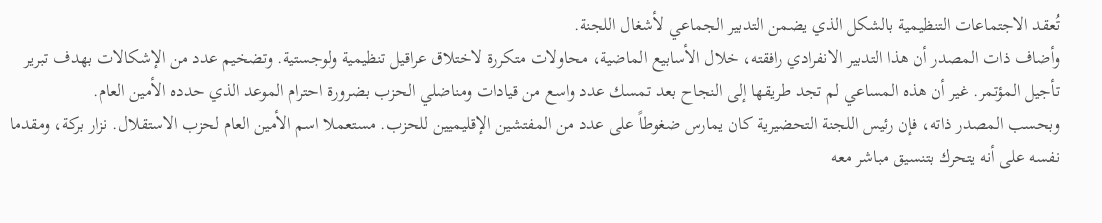تُعقد الاجتماعات التنظيمية بالشكل الذي يضمن التدبير الجماعي لأشغال اللجنة.
وأضاف ذات المصدر أن هذا التدبير الانفرادي رافقته، خلال الأسابيع الماضية، محاولات متكررة لاختلاق عراقيل تنظيمية ولوجستية. وتضخيم عدد من الإشكالات بهدف تبرير تأجيل المؤتمر. غير أن هذه المساعي لم تجد طريقها إلى النجاح بعد تمسك عدد واسع من قيادات ومناضلي الحزب بضرورة احترام الموعد الذي حدده الأمين العام.
وبحسب المصدر ذاته، فإن رئيس اللجنة التحضيرية كان يمارس ضغوطاً على عدد من المفتشين الإقليميين للحزب. مستعملا اسم الأمين العام لحزب الاستقلال. نزار بركة، ومقدما نفسه على أنه يتحرك بتنسيق مباشر معه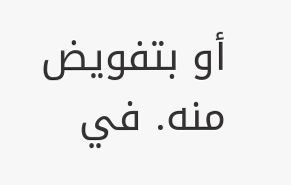أو بتفويض منه. في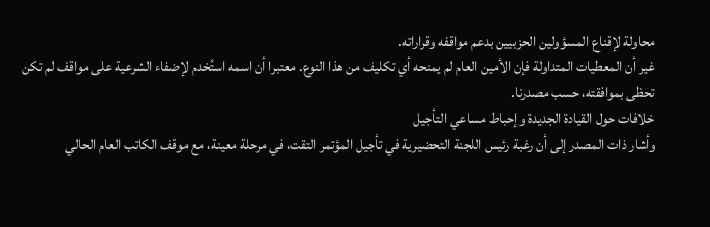محاولة لإقناع المسؤولين الحزبيين بدعم مواقفه وقراراته.
غير أن المعطيات المتداولة فإن الأمين العام لم يمنحه أي تكليف من هذا النوع. معتبرا أن اسمه استُخدم لإضفاء الشرعية على مواقف لم تكن تحظى بموافقته، حسب مصدرنا.
خلافات حول القيادة الجديدة وإحباط مساعي التأجيل
وأشار ذات المصدر إلى أن رغبة رئيس اللجنة التحضيرية في تأجيل المؤتمر التقت، في مرحلة معينة، مع موقف الكاتب العام الحالي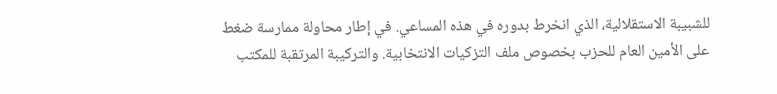للشبيبة الاستقلالية، الذي انخرط بدوره في هذه المساعي. في إطار محاولة ممارسة ضغط على الأمين العام للحزب بخصوص ملف التزكيات الانتخابية. والتركيبة المرتقبة للمكتب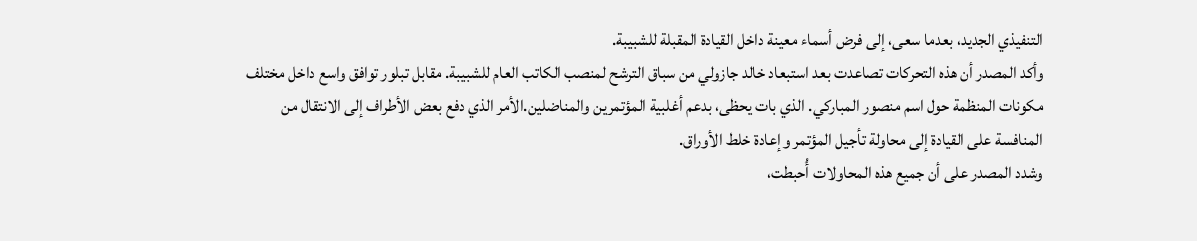التنفيذي الجديد، بعدما سعى، إلى فرض أسماء معينة داخل القيادة المقبلة للشبيبة.
وأكد المصدر أن هذه التحركات تصاعدت بعد استبعاد خالد جازولي من سباق الترشح لمنصب الكاتب العام للشبيبة. مقابل تبلور توافق واسع داخل مختلف مكونات المنظمة حول اسم منصور المباركي. الذي بات يحظى، بدعم أغلبية المؤتمرين والمناضلين.الأمر الذي دفع بعض الأطراف إلى الانتقال من المنافسة على القيادة إلى محاولة تأجيل المؤتمر وإعادة خلط الأوراق.
وشدد المصدر على أن جميع هذه المحاولات أُحبطت،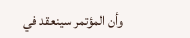وأن المؤتمر سينعقد في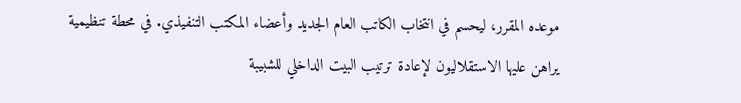موعده المقرر، ليحسم في انتخاب الكاتب العام الجديد وأعضاء المكتب التنفيذي. في محطة تنظيمية يراهن عليها الاستقلاليون لإعادة ترتيب البيت الداخلي للشبيبة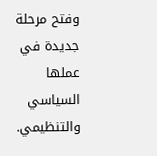وفتح مرحلة جديدة في عملها السياسي والتنظيمي.